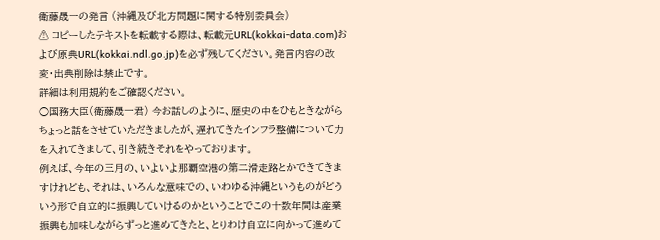衛藤晟一の発言 (沖縄及び北方問題に関する特別委員会)
⚠ コピーしたテキストを転載する際は、転載元URL(kokkai-data.com)および原典URL(kokkai.ndl.go.jp)を必ず残してください。発言内容の改変・出典削除は禁止です。
詳細は利用規約をご確認ください。
○国務大臣(衛藤晟一君) 今お話しのように、歴史の中をひもときながらちょっと話をさせていただきましたが、遅れてきたインフラ整備について力を入れてきまして、引き続きそれをやっております。
例えば、今年の三月の、いよいよ那覇空港の第二滑走路とかできてきますけれども、それは、いろんな意味での、いわゆる沖縄というものがどういう形で自立的に振興していけるのかということでこの十数年間は産業振興も加味しながらずっと進めてきたと、とりわけ自立に向かって進めて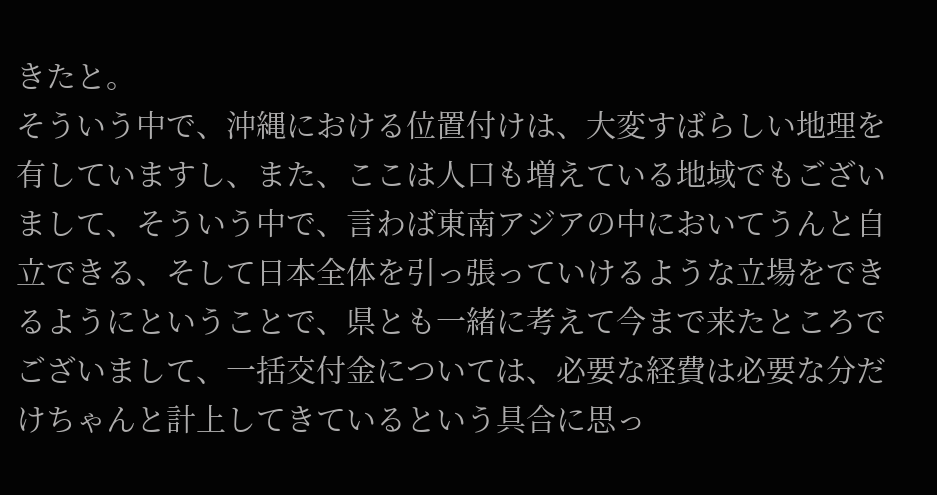きたと。
そういう中で、沖縄における位置付けは、大変すばらしい地理を有していますし、また、ここは人口も増えている地域でもございまして、そういう中で、言わば東南アジアの中においてうんと自立できる、そして日本全体を引っ張っていけるような立場をできるようにということで、県とも一緒に考えて今まで来たところでございまして、一括交付金については、必要な経費は必要な分だけちゃんと計上してきているという具合に思っ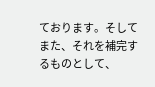ております。そしてまた、それを補完するものとして、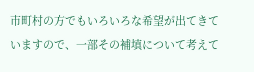市町村の方でもいろいろな希望が出てきていますので、一部その補填について考えて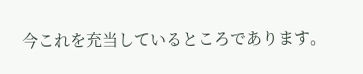今これを充当しているところであります。